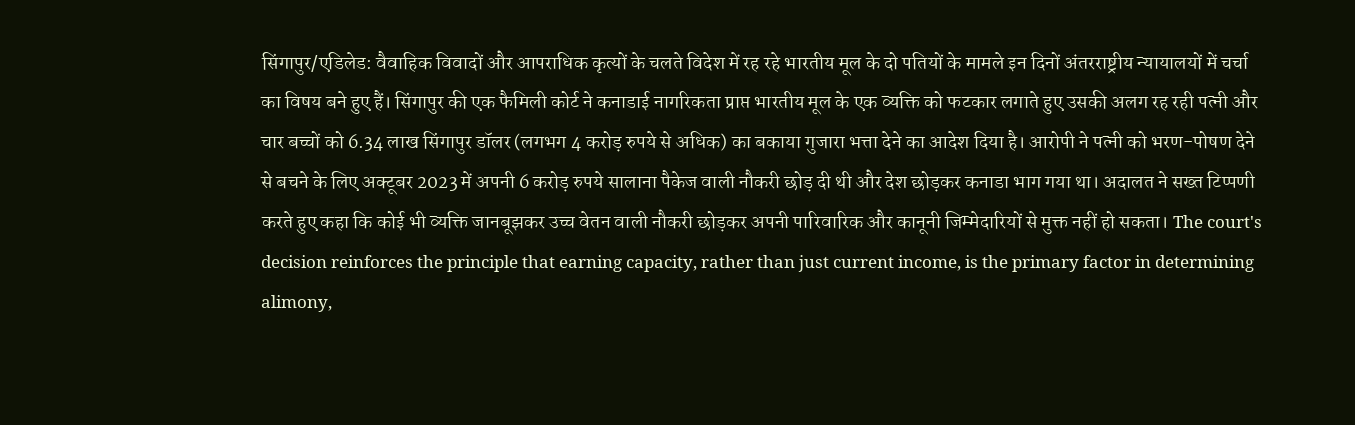सिंगापुर/एडिलेड: वैवाहिक विवादों और आपराधिक कृत्यों के चलते विदेश में रह रहे भारतीय मूल के दो पतियों के मामले इन दिनों अंतरराष्ट्रीय न्यायालयों में चर्चा का विषय बने हुए हैं। सिंगापुर की एक फैमिली कोर्ट ने कनाडाई नागरिकता प्राप्त भारतीय मूल के एक व्यक्ति को फटकार लगाते हुए उसकी अलग रह रही पत्नी और चार बच्चों को 6.34 लाख सिंगापुर डॉलर (लगभग 4 करोड़ रुपये से अधिक) का बकाया गुजारा भत्ता देने का आदेश दिया है। आरोपी ने पत्नी को भरण-पोषण देने से बचने के लिए अक्टूबर 2023 में अपनी 6 करोड़ रुपये सालाना पैकेज वाली नौकरी छोड़ दी थी और देश छोड़कर कनाडा भाग गया था। अदालत ने सख्त टिप्पणी करते हुए कहा कि कोई भी व्यक्ति जानबूझकर उच्च वेतन वाली नौकरी छोड़कर अपनी पारिवारिक और कानूनी जिम्मेदारियों से मुक्त नहीं हो सकता। The court's decision reinforces the principle that earning capacity, rather than just current income, is the primary factor in determining alimony,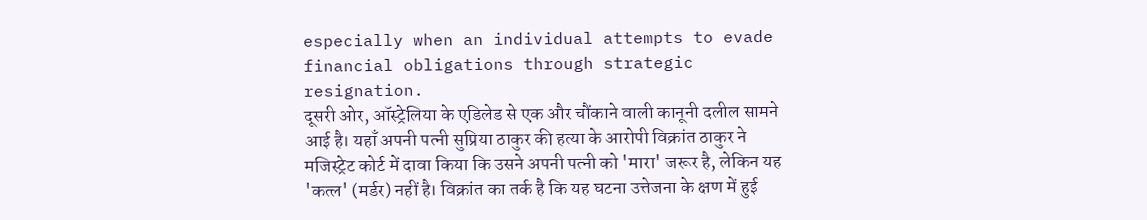especially when an individual attempts to evade financial obligations through strategic resignation.
दूसरी ओर, ऑस्ट्रेलिया के एडिलेड से एक और चौंकाने वाली कानूनी दलील सामने आई है। यहाँ अपनी पत्नी सुप्रिया ठाकुर की हत्या के आरोपी विक्रांत ठाकुर ने मजिस्ट्रेट कोर्ट में दावा किया कि उसने अपनी पत्नी को 'मारा' जरूर है, लेकिन यह 'कत्ल' (मर्डर) नहीं है। विक्रांत का तर्क है कि यह घटना उत्तेजना के क्षण में हुई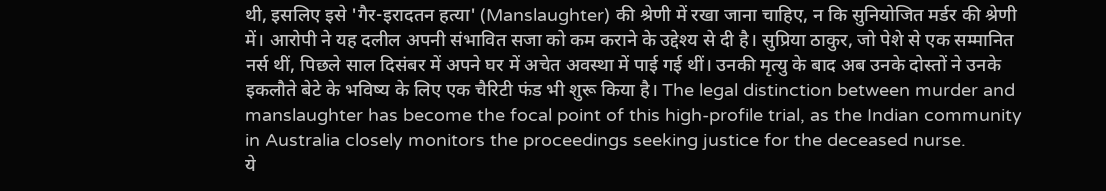थी, इसलिए इसे 'गैर-इरादतन हत्या' (Manslaughter) की श्रेणी में रखा जाना चाहिए, न कि सुनियोजित मर्डर की श्रेणी में। आरोपी ने यह दलील अपनी संभावित सजा को कम कराने के उद्देश्य से दी है। सुप्रिया ठाकुर, जो पेशे से एक सम्मानित नर्स थीं, पिछले साल दिसंबर में अपने घर में अचेत अवस्था में पाई गई थीं। उनकी मृत्यु के बाद अब उनके दोस्तों ने उनके इकलौते बेटे के भविष्य के लिए एक चैरिटी फंड भी शुरू किया है। The legal distinction between murder and manslaughter has become the focal point of this high-profile trial, as the Indian community in Australia closely monitors the proceedings seeking justice for the deceased nurse.
ये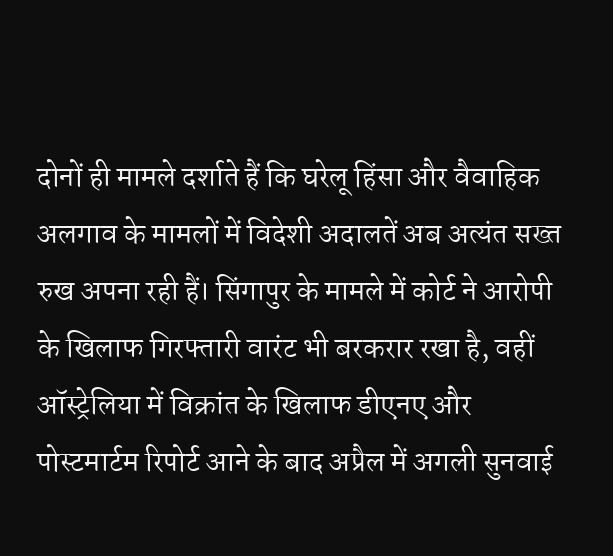दोनों ही मामले दर्शाते हैं कि घरेलू हिंसा और वैवाहिक अलगाव के मामलों में विदेशी अदालतें अब अत्यंत सख्त रुख अपना रही हैं। सिंगापुर के मामले में कोर्ट ने आरोपी के खिलाफ गिरफ्तारी वारंट भी बरकरार रखा है, वहीं ऑस्ट्रेलिया में विक्रांत के खिलाफ डीएनए और पोस्टमार्टम रिपोर्ट आने के बाद अप्रैल में अगली सुनवाई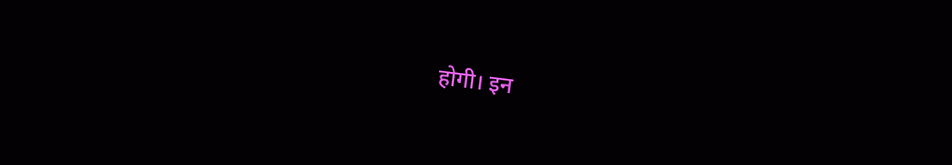होगी। इन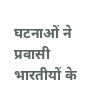घटनाओं ने प्रवासी भारतीयों के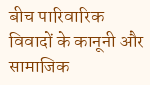बीच पारिवारिक विवादों के कानूनी और सामाजिक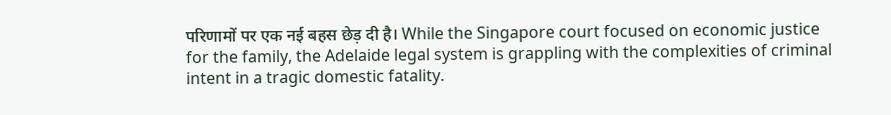परिणामों पर एक नई बहस छेड़ दी है। While the Singapore court focused on economic justice for the family, the Adelaide legal system is grappling with the complexities of criminal intent in a tragic domestic fatality.